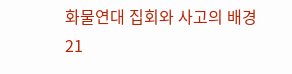화물연대 집회와 사고의 배경
21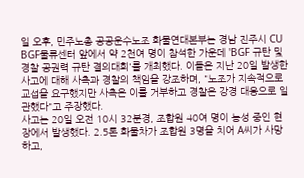일 오후, 민주노총 공공운수노조 화물연대본부는 경남 진주시 CU BGF물류센터 앞에서 약 2천여 명이 참석한 가운데 'BGF 규탄 및 경찰 공권력 규탄 결의대회'를 개최했다. 이들은 지난 20일 발생한 사고에 대해 사측과 경찰의 책임을 강조하며, "노조가 지속적으로 교섭을 요구했지만 사측은 이를 거부하고 경찰은 강경 대응으로 일관했다"고 주장했다.
사고는 20일 오전 10시 32분경, 조합원 40여 명이 농성 중인 현장에서 발생했다. 2.5톤 화물차가 조합원 3명을 치어 A씨가 사망하고,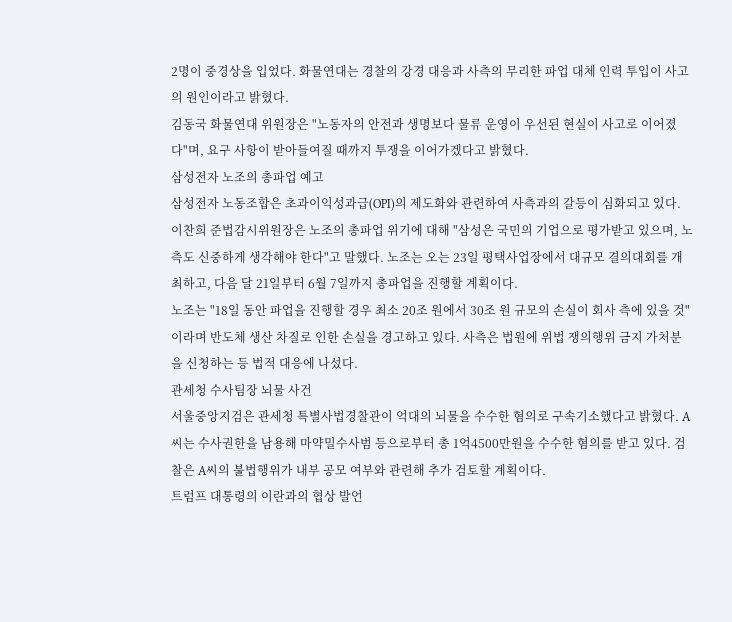2명이 중경상을 입었다. 화물연대는 경찰의 강경 대응과 사측의 무리한 파업 대체 인력 투입이 사고의 원인이라고 밝혔다.
김동국 화물연대 위원장은 "노동자의 안전과 생명보다 물류 운영이 우선된 현실이 사고로 이어졌다"며, 요구 사항이 받아들여질 때까지 투쟁을 이어가겠다고 밝혔다.
삼성전자 노조의 총파업 예고
삼성전자 노동조합은 초과이익성과급(OPI)의 제도화와 관련하여 사측과의 갈등이 심화되고 있다. 이찬희 준법감시위원장은 노조의 총파업 위기에 대해 "삼성은 국민의 기업으로 평가받고 있으며, 노측도 신중하게 생각해야 한다"고 말했다. 노조는 오는 23일 평택사업장에서 대규모 결의대회를 개최하고, 다음 달 21일부터 6월 7일까지 총파업을 진행할 계획이다.
노조는 "18일 동안 파업을 진행할 경우 최소 20조 원에서 30조 원 규모의 손실이 회사 측에 있을 것"이라며 반도체 생산 차질로 인한 손실을 경고하고 있다. 사측은 법원에 위법 쟁의행위 금지 가처분을 신청하는 등 법적 대응에 나섰다.
관세청 수사팀장 뇌물 사건
서울중앙지검은 관세청 특별사법경찰관이 억대의 뇌물을 수수한 혐의로 구속기소했다고 밝혔다. A씨는 수사권한을 남용해 마약밀수사범 등으로부터 총 1억4500만원을 수수한 혐의를 받고 있다. 검찰은 A씨의 불법행위가 내부 공모 여부와 관련해 추가 검토할 계획이다.
트럼프 대통령의 이란과의 협상 발언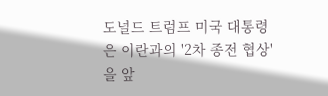도널드 트럼프 미국 대통령은 이란과의 '2차 종전 협상'을 앞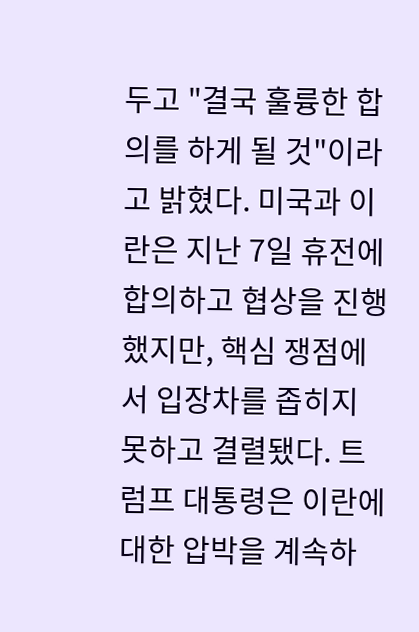두고 "결국 훌륭한 합의를 하게 될 것"이라고 밝혔다. 미국과 이란은 지난 7일 휴전에 합의하고 협상을 진행했지만, 핵심 쟁점에서 입장차를 좁히지 못하고 결렬됐다. 트럼프 대통령은 이란에 대한 압박을 계속하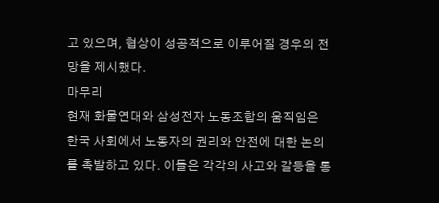고 있으며, 협상이 성공적으로 이루어질 경우의 전망을 제시했다.
마무리
현재 화물연대와 삼성전자 노동조합의 움직임은 한국 사회에서 노동자의 권리와 안전에 대한 논의를 촉발하고 있다. 이들은 각각의 사고와 갈등을 통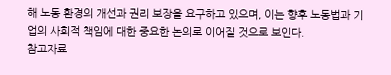해 노동 환경의 개선과 권리 보장을 요구하고 있으며, 이는 향후 노동법과 기업의 사회적 책임에 대한 중요한 논의로 이어질 것으로 보인다.
참고자료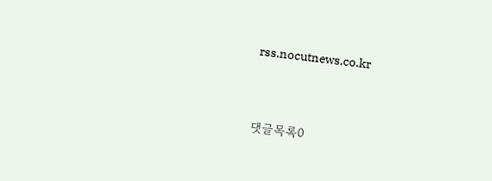rss.nocutnews.co.kr


댓글목록0